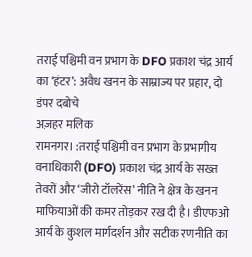तराई पश्चिमी वन प्रभाग के DFO प्रकाश चंद्र आर्य का ‘हंटर’: अवैध खनन के साम्राज्य पर प्रहार, दो डंपर दबोचे
अज़हर मलिक
रामनगर। :तराई पश्चिमी वन प्रभाग के प्रभागीय वनाधिकारी (DFO) प्रकाश चंद्र आर्य के सख्त तेवरों और ‘जीरो टॉलरेंस’ नीति ने क्षेत्र के खनन माफियाओं की कमर तोड़कर रख दी है। डीएफओ आर्य के कुशल मार्गदर्शन और सटीक रणनीति का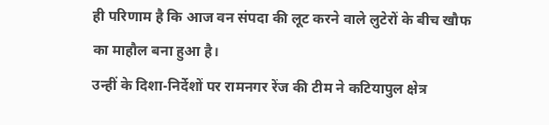ही परिणाम है कि आज वन संपदा की लूट करने वाले लुटेरों के बीच खौफ का माहौल बना हुआ है।
उन्हीं के दिशा-निर्देशों पर रामनगर रेंज की टीम ने कटियापुल क्षेत्र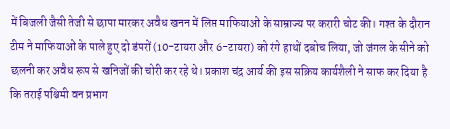में बिजली जैसी तेजी से छापा मारकर अवैध खनन में लिप्त माफियाओं के साम्राज्य पर करारी चोट की। गश्त के दौरान टीम ने माफियाओं के पाले हुए दो डंपरों (10-टायरा और 6-टायरा) को रंगे हाथों दबोच लिया, जो जंगल के सीने को छलनी कर अवैध रूप से खनिजों की चोरी कर रहे थे। प्रकाश चंद्र आर्य की इस सक्रिय कार्यशैली ने साफ कर दिया है कि तराई पश्चिमी वन प्रभाग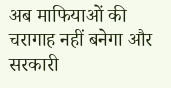अब माफियाओं की चरागाह नहीं बनेगा और सरकारी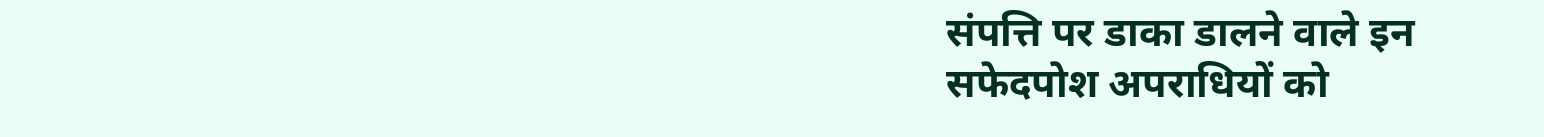संपत्ति पर डाका डालने वाले इन सफेदपोश अपराधियों को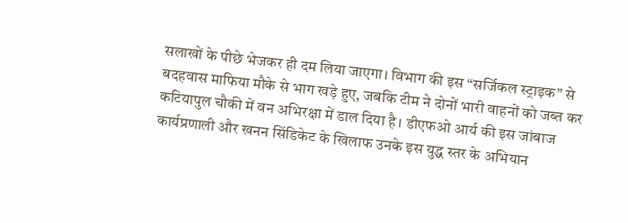सलाखों के पीछे भेजकर ही दम लिया जाएगा। विभाग की इस “सर्जिकल स्ट्राइक” से बदहवास माफिया मौके से भाग खड़े हुए, जबकि टीम ने दोनों भारी वाहनों को जब्त कर कटियापुल चौकी में वन अभिरक्षा में डाल दिया है। डीएफओ आर्य की इस जांबाज कार्यप्रणाली और खनन सिंडिकेट के खिलाफ उनके इस युद्ध स्तर के अभियान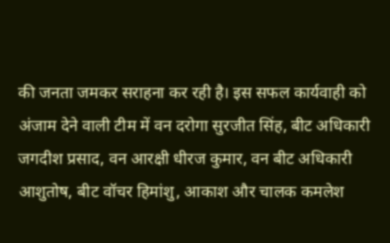की जनता जमकर सराहना कर रही है। इस सफल कार्यवाही को अंजाम देने वाली टीम में वन दरोगा सुरजीत सिंह, बीट अधिकारी जगदीश प्रसाद, वन आरक्षी धीरज कुमार, वन बीट अधिकारी आशुतोष, बीट वॉचर हिमांशु, आकाश और चालक कमलेश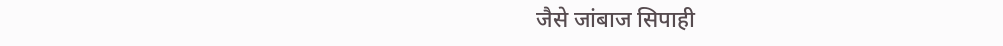जैसे जांबाज सिपाही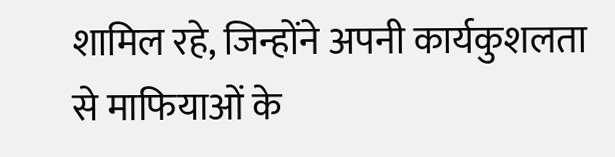शामिल रहे, जिन्होंने अपनी कार्यकुशलता से माफियाओं के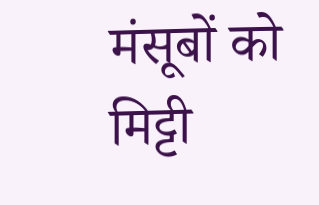मंसूबों को मिट्टी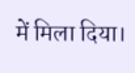में मिला दिया।